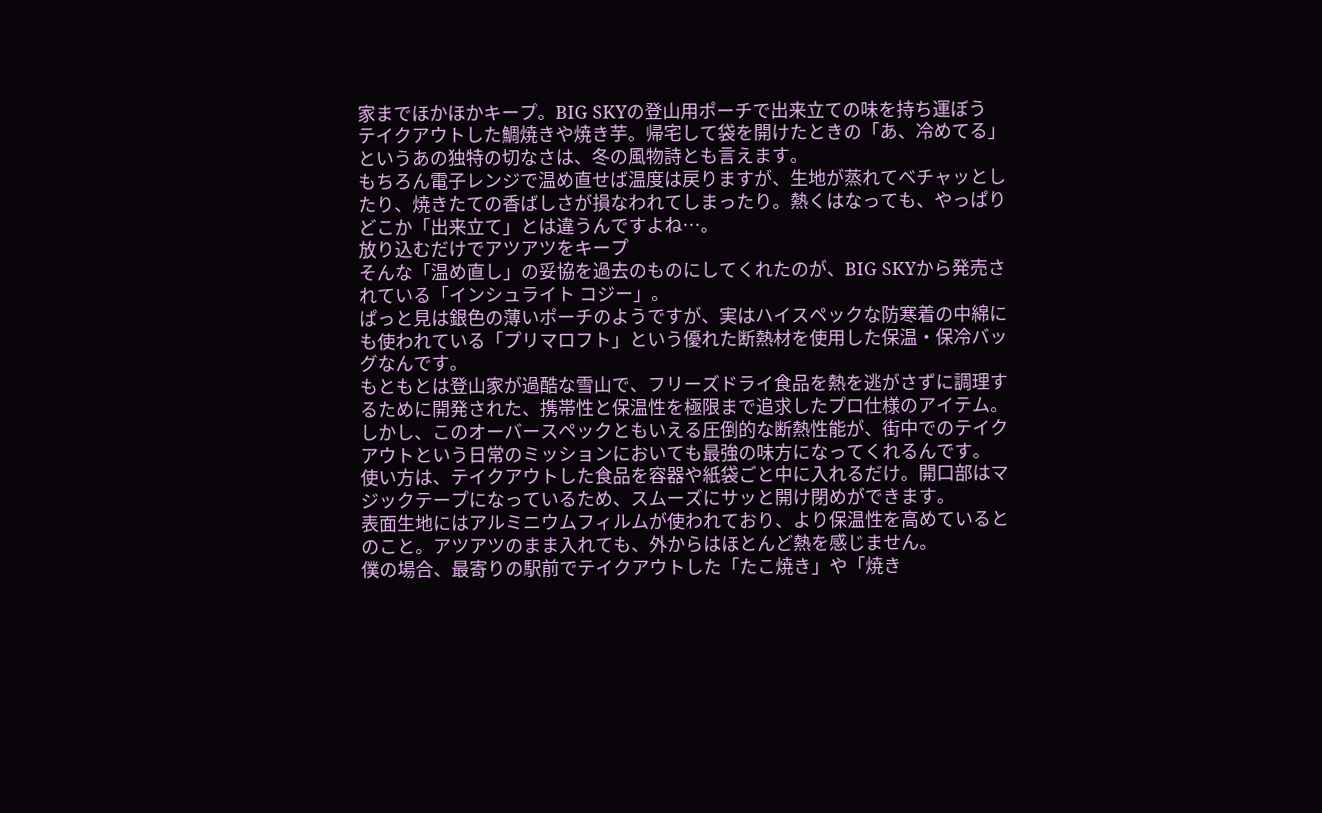家までほかほかキープ。BIG SKYの登山用ポーチで出来立ての味を持ち運ぼう
テイクアウトした鯛焼きや焼き芋。帰宅して袋を開けたときの「あ、冷めてる」というあの独特の切なさは、冬の風物詩とも言えます。
もちろん電子レンジで温め直せば温度は戻りますが、生地が蒸れてベチャッとしたり、焼きたての香ばしさが損なわれてしまったり。熱くはなっても、やっぱりどこか「出来立て」とは違うんですよね…。
放り込むだけでアツアツをキープ
そんな「温め直し」の妥協を過去のものにしてくれたのが、BIG SKYから発売されている「インシュライト コジー」。
ぱっと見は銀色の薄いポーチのようですが、実はハイスペックな防寒着の中綿にも使われている「プリマロフト」という優れた断熱材を使用した保温・保冷バッグなんです。
もともとは登山家が過酷な雪山で、フリーズドライ食品を熱を逃がさずに調理するために開発された、携帯性と保温性を極限まで追求したプロ仕様のアイテム。しかし、このオーバースペックともいえる圧倒的な断熱性能が、街中でのテイクアウトという日常のミッションにおいても最強の味方になってくれるんです。
使い方は、テイクアウトした食品を容器や紙袋ごと中に入れるだけ。開口部はマジックテープになっているため、スムーズにサッと開け閉めができます。
表面生地にはアルミニウムフィルムが使われており、より保温性を高めているとのこと。アツアツのまま入れても、外からはほとんど熱を感じません。
僕の場合、最寄りの駅前でテイクアウトした「たこ焼き」や「焼き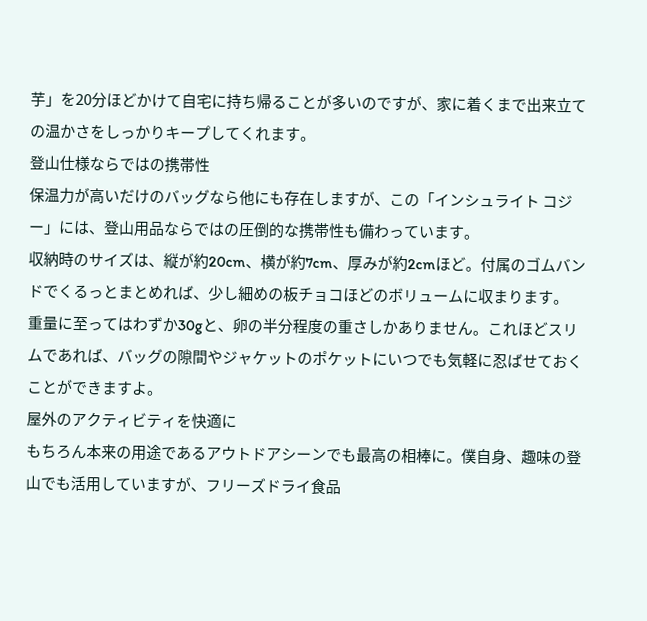芋」を20分ほどかけて自宅に持ち帰ることが多いのですが、家に着くまで出来立ての温かさをしっかりキープしてくれます。
登山仕様ならではの携帯性
保温力が高いだけのバッグなら他にも存在しますが、この「インシュライト コジー」には、登山用品ならではの圧倒的な携帯性も備わっています。
収納時のサイズは、縦が約20cm、横が約7cm、厚みが約2cmほど。付属のゴムバンドでくるっとまとめれば、少し細めの板チョコほどのボリュームに収まります。
重量に至ってはわずか30gと、卵の半分程度の重さしかありません。これほどスリムであれば、バッグの隙間やジャケットのポケットにいつでも気軽に忍ばせておくことができますよ。
屋外のアクティビティを快適に
もちろん本来の用途であるアウトドアシーンでも最高の相棒に。僕自身、趣味の登山でも活用していますが、フリーズドライ食品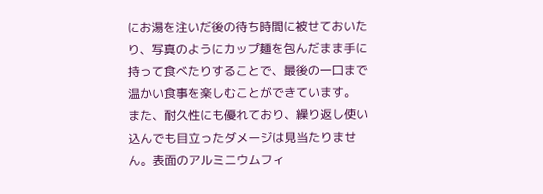にお湯を注いだ後の待ち時間に被せておいたり、写真のようにカップ麺を包んだまま手に持って食べたりすることで、最後の一口まで温かい食事を楽しむことができています。
また、耐久性にも優れており、繰り返し使い込んでも目立ったダメージは見当たりません。表面のアルミニウムフィ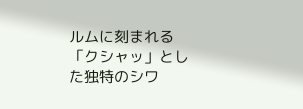ルムに刻まれる「クシャッ」とした独特のシワ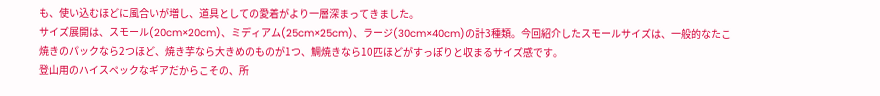も、使い込むほどに風合いが増し、道具としての愛着がより一層深まってきました。
サイズ展開は、スモール(20cm×20cm)、ミディアム(25cm×25cm)、ラージ(30cm×40cm)の計3種類。今回紹介したスモールサイズは、一般的なたこ焼きのパックなら2つほど、焼き芋なら大きめのものが1つ、鯛焼きなら10匹ほどがすっぽりと収まるサイズ感です。
登山用のハイスペックなギアだからこその、所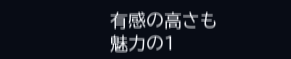有感の高さも魅力の1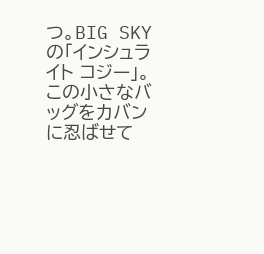つ。BIG SKYの「インシュライト コジー」。この小さなバッグをカバンに忍ばせて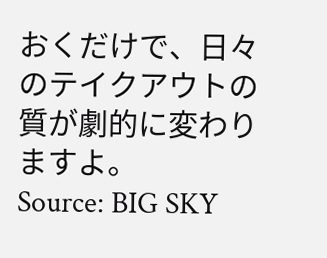おくだけで、日々のテイクアウトの質が劇的に変わりますよ。
Source: BIG SKY